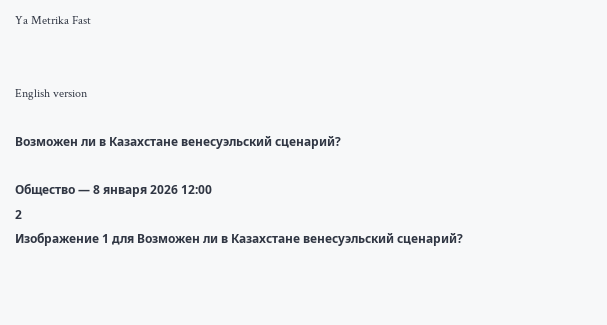Ya Metrika Fast


English version

Возможен ли в Казахстане венесуэльский сценарий?

Общество — 8 января 2026 12:00
2
Изображение 1 для Возможен ли в Казахстане венесуэльский сценарий?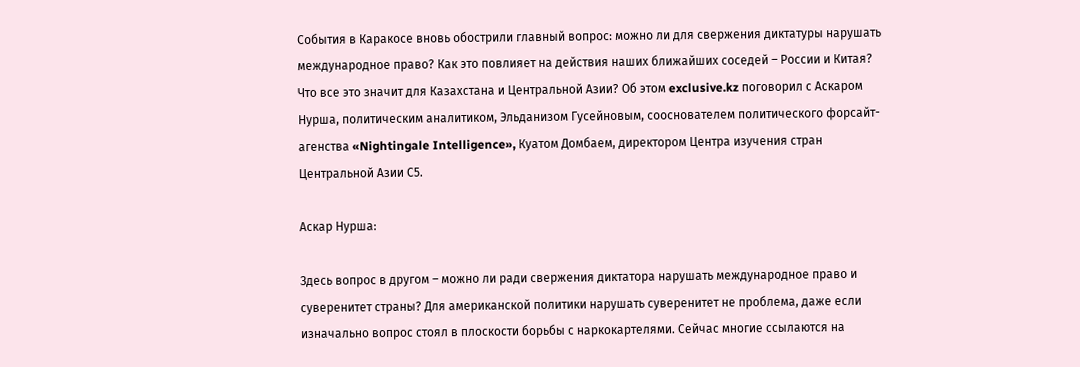События в Каракосе вновь обострили главный вопрос: можно ли для свержения диктатуры нарушать международное право? Как это повлияет на действия наших ближайших соседей – России и Китая? Что все это значит для Казахстана и Центральной Азии? Об этом exclusive.kz поговорил с Аскаром Нурша, политическим аналитиком, Эльданизом Гусейновым, сооснователем политического форсайт-агенства «Nightingale Intelligence», Куатом Домбаем, директором Центра изучения стран Центральной Азии С5.

Аскар Нурша:

Здесь вопрос в другом – можно ли ради свержения диктатора нарушать международное право и суверенитет страны? Для американской политики нарушать суверенитет не проблема, даже если изначально вопрос стоял в плоскости борьбы с наркокартелями. Сейчас многие ссылаются на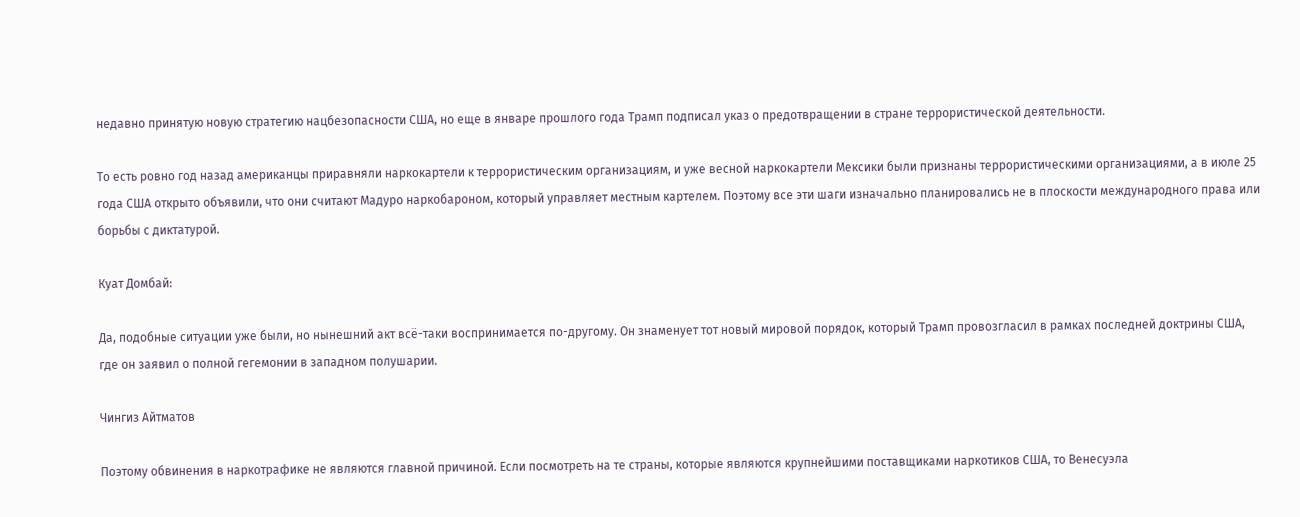недавно принятую новую стратегию нацбезопасности США, но еще в январе прошлого года Трамп подписал указ о предотвращении в стране террористической деятельности.

То есть ровно год назад американцы приравняли наркокартели к террористическим организациям, и уже весной наркокартели Мексики были признаны террористическими организациями, а в июле 25 года США открыто объявили, что они считают Мадуро наркобароном, который управляет местным картелем. Поэтому все эти шаги изначально планировались не в плоскости международного права или борьбы с диктатурой.

Куат Домбай:

Да, подобные ситуации уже были, но нынешний акт всё-таки воспринимается по-другому. Он знаменует тот новый мировой порядок, который Трамп провозгласил в рамках последней доктрины США, где он заявил о полной гегемонии в западном полушарии.

Чингиз Айтматов

Поэтому обвинения в наркотрафике не являются главной причиной. Если посмотреть на те страны, которые являются крупнейшими поставщиками наркотиков США, то Венесуэла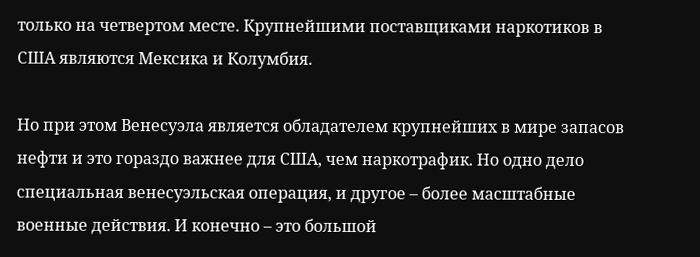только на четвертом месте. Крупнейшими поставщиками наркотиков в США являются Мексика и Колумбия.

Но при этом Венесуэла является обладателем крупнейших в мире запасов нефти и это гораздо важнее для США, чем наркотрафик. Но одно дело специальная венесуэльская операция, и другое – более масштабные военные действия. И конечно – это большой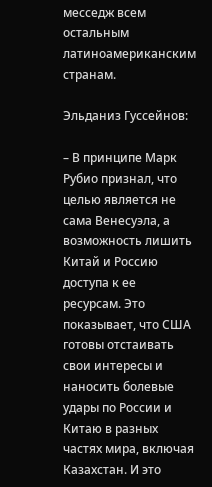месседж всем остальным латиноамериканским странам.

Эльданиз Гуссейнов:

– В принципе Марк Рубио признал, что целью является не сама Венесуэла, а возможность лишить Китай и Россию доступа к ее ресурсам. Это показывает, что США готовы отстаивать свои интересы и наносить болевые удары по России и Китаю в разных частях мира, включая Казахстан. И это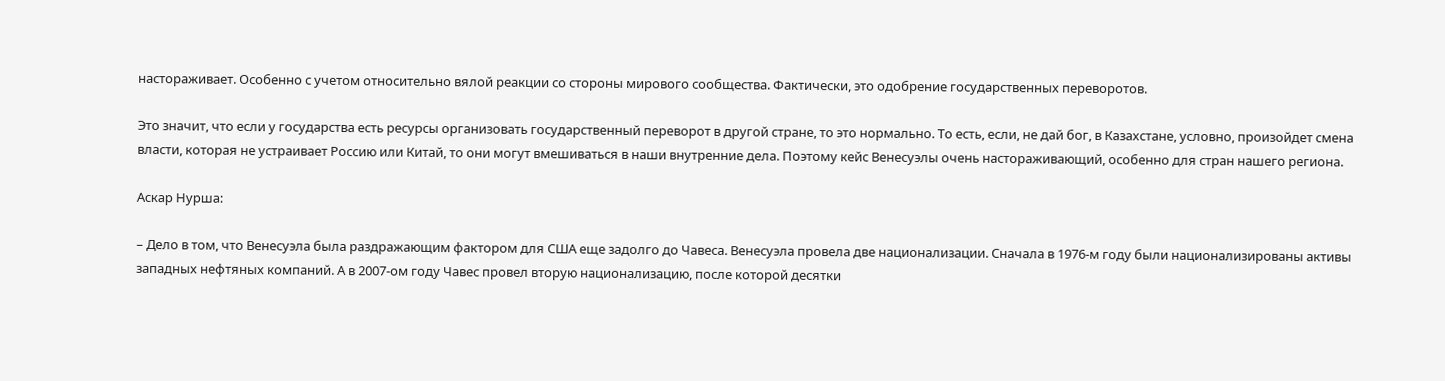настораживает. Особенно с учетом относительно вялой реакции со стороны мирового сообщества. Фактически, это одобрение государственных переворотов.

Это значит, что если у государства есть ресурсы организовать государственный переворот в другой стране, то это нормально. То есть, если, не дай бог, в Казахстане, условно, произойдет смена власти, которая не устраивает Россию или Китай, то они могут вмешиваться в наши внутренние дела. Поэтому кейс Венесуэлы очень настораживающий, особенно для стран нашего региона.

Аскар Нурша:

– Дело в том, что Венесуэла была раздражающим фактором для США еще задолго до Чавеса. Венесуэла провела две национализации. Сначала в 1976-м году были национализированы активы западных нефтяных компаний. А в 2007-ом году Чавес провел вторую национализацию, после которой десятки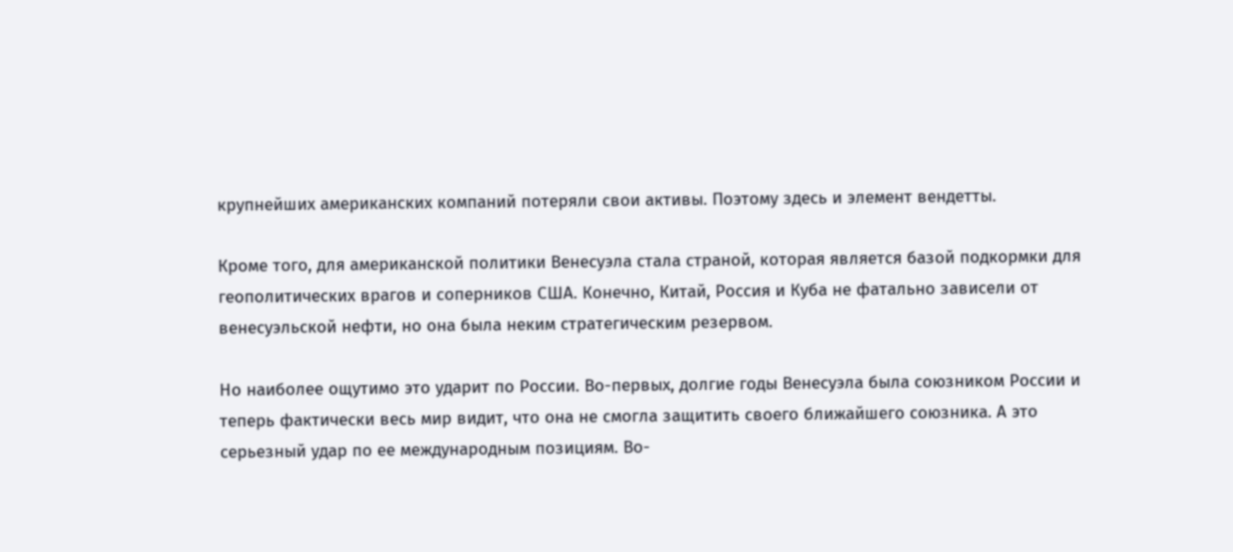крупнейших американских компаний потеряли свои активы. Поэтому здесь и элемент вендетты.

Кроме того, для американской политики Венесуэла стала страной, которая является базой подкормки для геополитических врагов и соперников США. Конечно, Китай, Россия и Куба не фатально зависели от венесуэльской нефти, но она была неким стратегическим резервом.

Но наиболее ощутимо это ударит по России. Во-первых, долгие годы Венесуэла была союзником России и теперь фактически весь мир видит, что она не смогла защитить своего ближайшего союзника. А это серьезный удар по ее международным позициям. Во-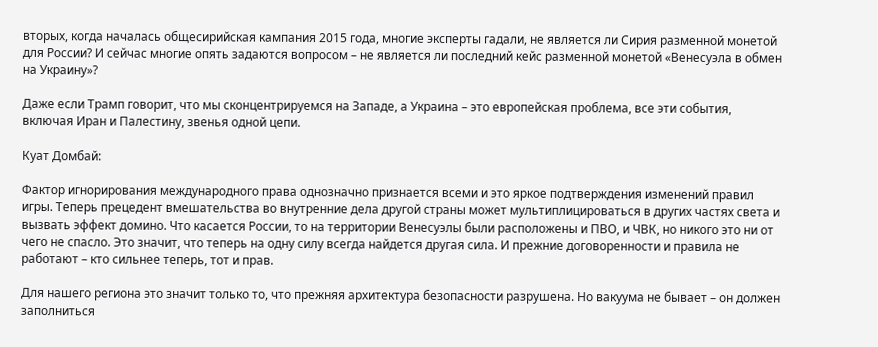вторых, когда началась общесирийская кампания 2015 года, многие эксперты гадали, не является ли Сирия разменной монетой для России? И сейчас многие опять задаются вопросом – не является ли последний кейс разменной монетой «Венесуэла в обмен на Украину»?

Даже если Трамп говорит, что мы сконцентрируемся на Западе, а Украина – это европейская проблема, все эти события, включая Иран и Палестину, звенья одной цепи.

Куат Домбай:

Фактор игнорирования международного права однозначно признается всеми и это яркое подтверждения изменений правил игры. Теперь прецедент вмешательства во внутренние дела другой страны может мультиплицироваться в других частях света и вызвать эффект домино. Что касается России, то на территории Венесуэлы были расположены и ПВО, и ЧВК, но никого это ни от чего не спасло. Это значит, что теперь на одну силу всегда найдется другая сила. И прежние договоренности и правила не работают – кто сильнее теперь, тот и прав.

Для нашего региона это значит только то, что прежняя архитектура безопасности разрушена. Но вакуума не бывает – он должен заполниться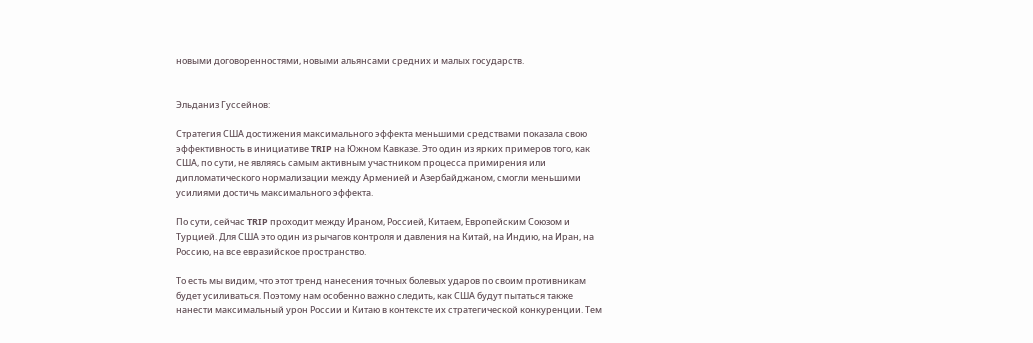новыми договоренностями, новыми альянсами средних и малых государств.


Эльданиз Гуссейнов:

Стратегия США достижения максимального эффекта меньшими средствами показала свою эффективность в инициативе TRIP на Южном Кавказе. Это один из ярких примеров того, как США, по сути, не являясь самым активным участником процесса примирения или дипломатического нормализации между Арменией и Азербайджаном, смогли меньшими усилиями достичь максимального эффекта.

По сути, сейчас TRIP проходит между Ираном, Россией, Китаем, Европейским Союзом и Турцией. Для США это один из рычагов контроля и давления на Китай, на Индию, на Иран, на Россию, на все евразийское пространство.

То есть мы видим, что этот тренд нанесения точных болевых ударов по своим противникам будет усиливаться. Поэтому нам особенно важно следить, как США будут пытаться также нанести максимальный урон России и Китаю в контексте их стратегической конкуренции. Тем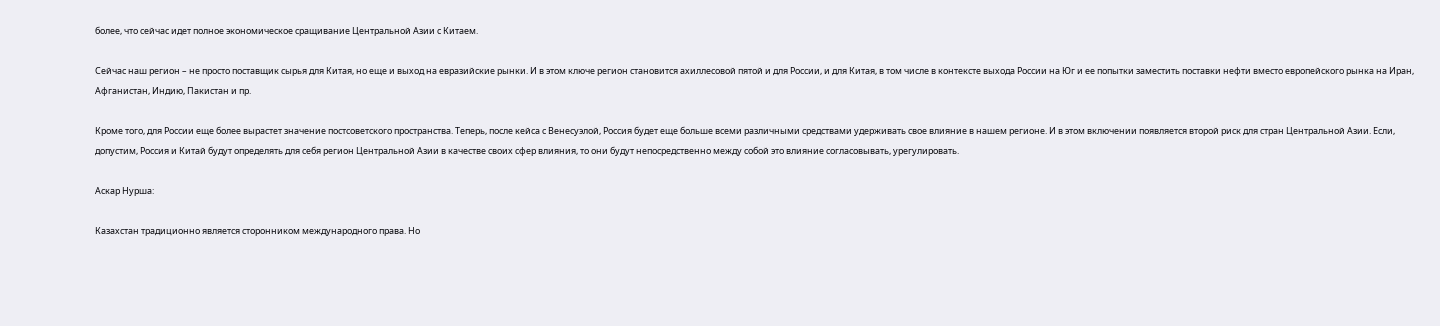более, что сейчас идет полное экономическое сращивание Центральной Азии с Китаем.

Сейчас наш регион – не просто поставщик сырья для Китая, но еще и выход на евразийские рынки. И в этом ключе регион становится ахиллесовой пятой и для России, и для Китая, в том числе в контексте выхода России на Юг и ее попытки заместить поставки нефти вместо европейского рынка на Иран, Афганистан, Индию, Пакистан и пр.

Кроме того, для России еще более вырастет значение постсоветского пространства. Теперь, после кейса с Венесуэлой, Россия будет еще больше всеми различными средствами удерживать свое влияние в нашем регионе. И в этом включении появляется второй риск для стран Центральной Азии. Если, допустим, Россия и Китай будут определять для себя регион Центральной Азии в качестве своих сфер влияния, то они будут непосредственно между собой это влияние согласовывать, урегулировать.

Аскар Нурша:

Казахстан традиционно является сторонником международного права. Но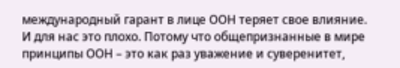международный гарант в лице ООН теряет свое влияние. И для нас это плохо. Потому что общепризнанные в мире принципы ООН – это как раз уважение и суверенитет,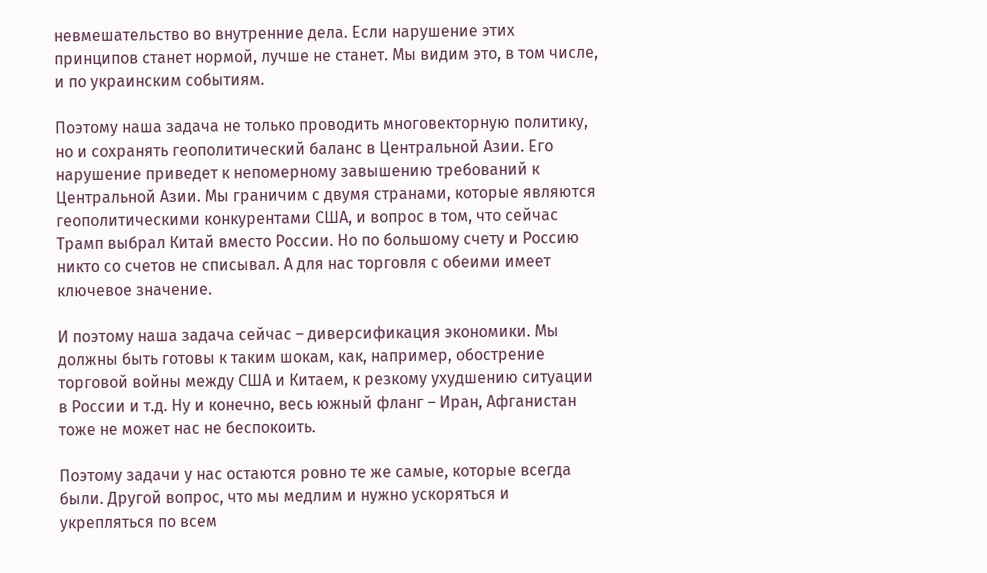невмешательство во внутренние дела. Если нарушение этих принципов станет нормой, лучше не станет. Мы видим это, в том числе, и по украинским событиям.

Поэтому наша задача не только проводить многовекторную политику, но и сохранять геополитический баланс в Центральной Азии. Его нарушение приведет к непомерному завышению требований к Центральной Азии. Мы граничим с двумя странами, которые являются геополитическими конкурентами США, и вопрос в том, что сейчас Трамп выбрал Китай вместо России. Но по большому счету и Россию никто со счетов не списывал. А для нас торговля с обеими имеет ключевое значение.

И поэтому наша задача сейчас – диверсификация экономики. Мы должны быть готовы к таким шокам, как, например, обострение торговой войны между США и Китаем, к резкому ухудшению ситуации в России и т.д. Ну и конечно, весь южный фланг – Иран, Афганистан тоже не может нас не беспокоить.

Поэтому задачи у нас остаются ровно те же самые, которые всегда были. Другой вопрос, что мы медлим и нужно ускоряться и укрепляться по всем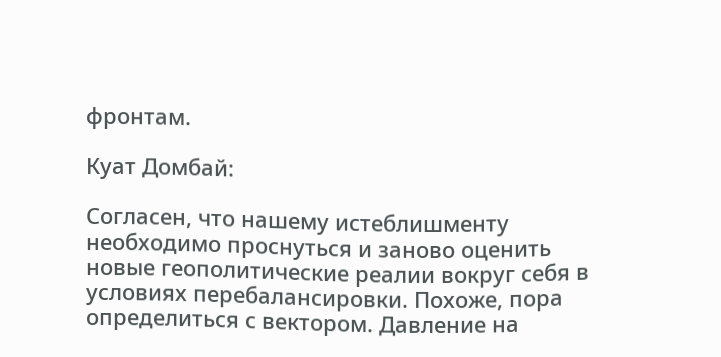фронтам.

Куат Домбай:

Согласен, что нашему истеблишменту необходимо проснуться и заново оценить новые геополитические реалии вокруг себя в условиях перебалансировки. Похоже, пора определиться с вектором. Давление на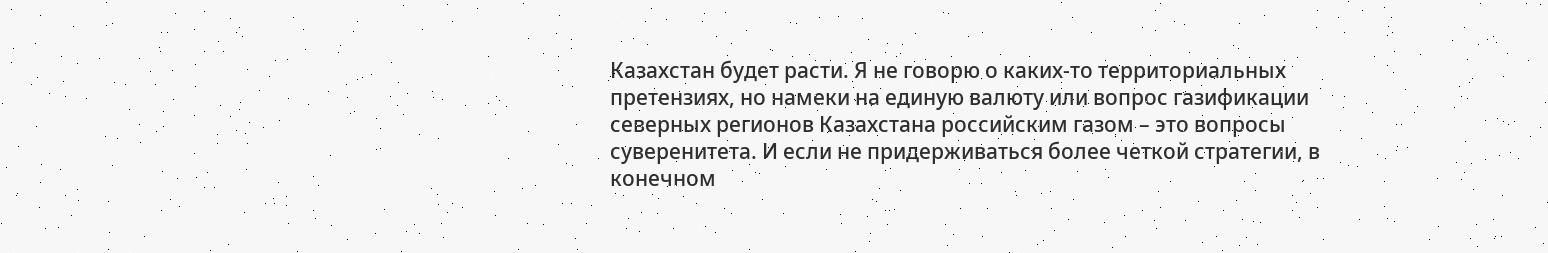Казахстан будет расти. Я не говорю о каких-то территориальных претензиях, но намеки на единую валюту или вопрос газификации северных регионов Казахстана российским газом – это вопросы суверенитета. И если не придерживаться более четкой стратегии, в конечном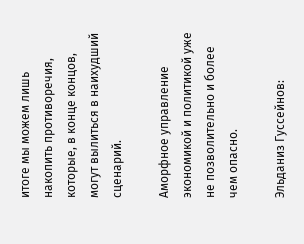итоге мы можем лишь накопить противоречия, которые, в конце концов, могут вылиться в наихудший сценарий.

Аморфное управление экономикой и политикой уже не позволительно и более чем опасно.

Эльданиз Гуссейнов: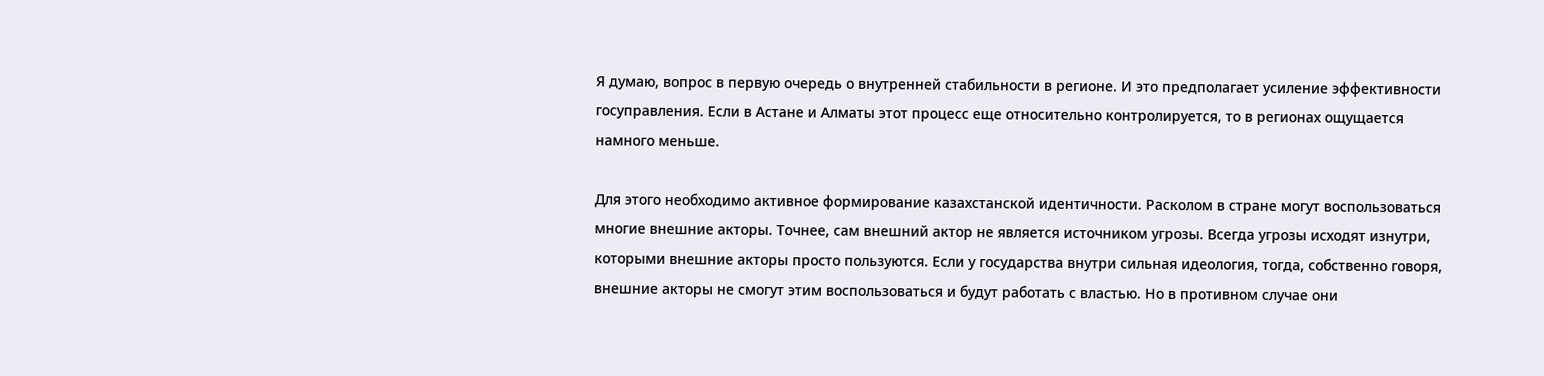Я думаю, вопрос в первую очередь о внутренней стабильности в регионе. И это предполагает усиление эффективности госуправления. Если в Астане и Алматы этот процесс еще относительно контролируется, то в регионах ощущается намного меньше.

Для этого необходимо активное формирование казахстанской идентичности. Расколом в стране могут воспользоваться многие внешние акторы. Точнее, сам внешний актор не является источником угрозы. Всегда угрозы исходят изнутри, которыми внешние акторы просто пользуются. Если у государства внутри сильная идеология, тогда, собственно говоря, внешние акторы не смогут этим воспользоваться и будут работать с властью. Но в противном случае они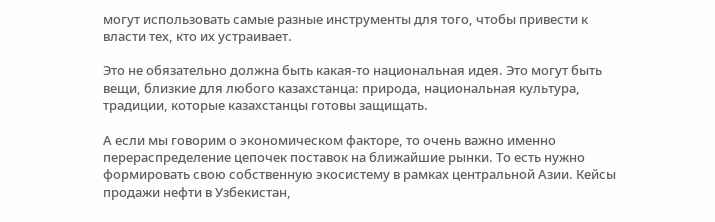могут использовать самые разные инструменты для того, чтобы привести к власти тех, кто их устраивает.

Это не обязательно должна быть какая-то национальная идея. Это могут быть вещи, близкие для любого казахстанца: природа, национальная культура, традиции, которые казахстанцы готовы защищать.

А если мы говорим о экономическом факторе, то очень важно именно перераспределение цепочек поставок на ближайшие рынки. То есть нужно формировать свою собственную экосистему в рамках центральной Азии. Кейсы продажи нефти в Узбекистан,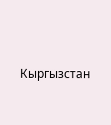Кыргызстан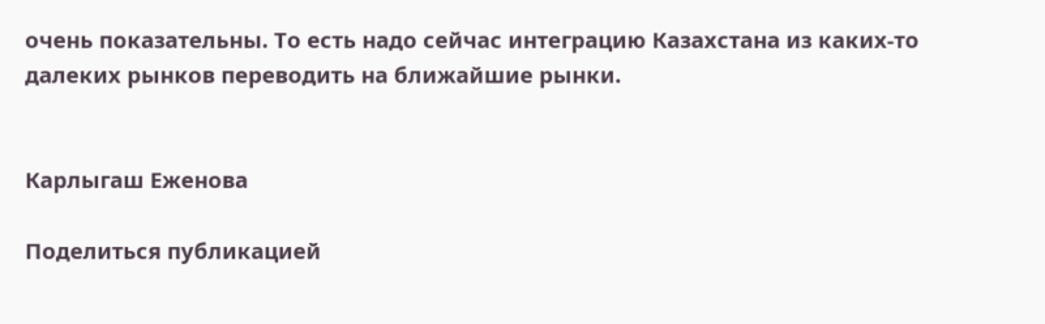очень показательны. То есть надо сейчас интеграцию Казахстана из каких-то далеких рынков переводить на ближайшие рынки.


Карлыгаш Еженова

Поделиться публикацией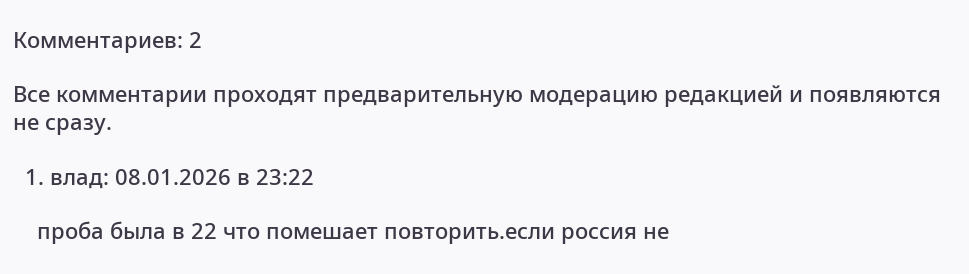Комментариев: 2

Все комментарии проходят предварительную модерацию редакцией и появляются не сразу.

  1. влад: 08.01.2026 в 23:22

    проба была в 22 что помешает повторить.если россия не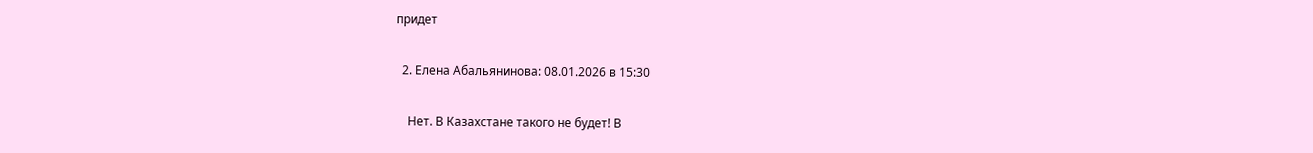придет

  2. Елена Абальянинова: 08.01.2026 в 15:30

    Нет. В Казахстане такого не будет! В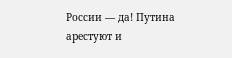России — да! Путина арестуют и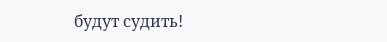будут судить!